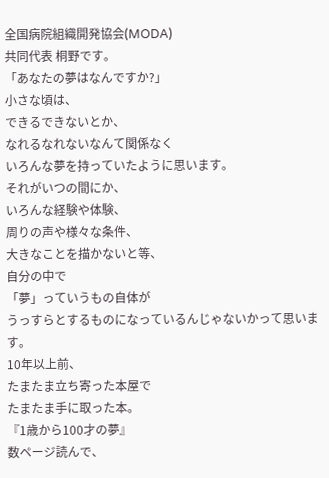全国病院組織開発協会(MODA)
共同代表 桐野です。
「あなたの夢はなんですか?」
小さな頃は、
できるできないとか、
なれるなれないなんて関係なく
いろんな夢を持っていたように思います。
それがいつの間にか、
いろんな経験や体験、
周りの声や様々な条件、
大きなことを描かないと等、
自分の中で
「夢」っていうもの自体が
うっすらとするものになっているんじゃないかって思います。
10年以上前、
たまたま立ち寄った本屋で
たまたま手に取った本。
『1歳から100才の夢』
数ページ読んで、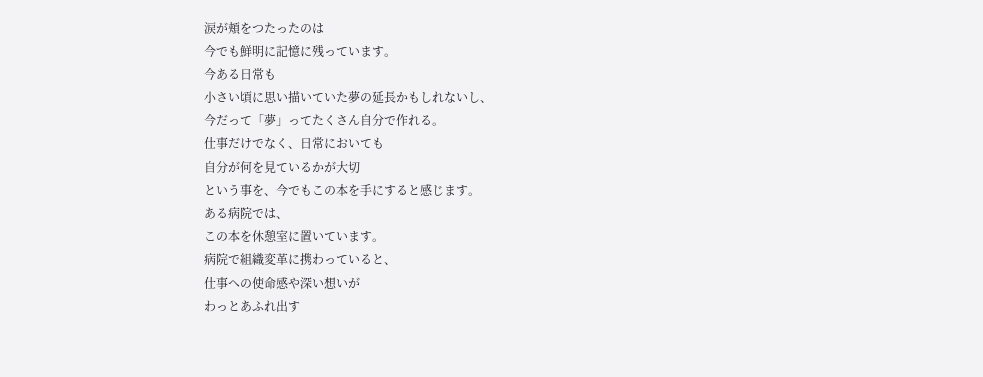涙が頬をつたったのは
今でも鮮明に記憶に残っています。
今ある日常も
小さい頃に思い描いていた夢の延長かもしれないし、
今だって「夢」ってたくさん自分で作れる。
仕事だけでなく、日常においても
自分が何を見ているかが大切
という事を、今でもこの本を手にすると感じます。
ある病院では、
この本を休憩室に置いています。
病院で組織変革に携わっていると、
仕事への使命感や深い想いが
わっとあふれ出す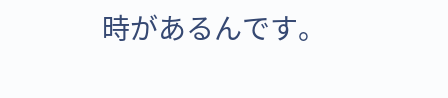時があるんです。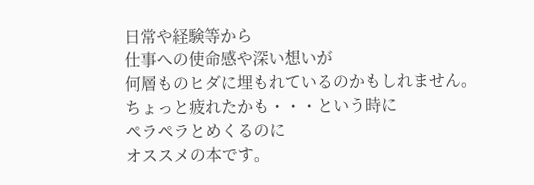日常や経験等から
仕事への使命感や深い想いが
何層ものヒダに埋もれているのかもしれません。
ちょっと疲れたかも・・・という時に
ペラペラとめくるのに
オススメの本です。